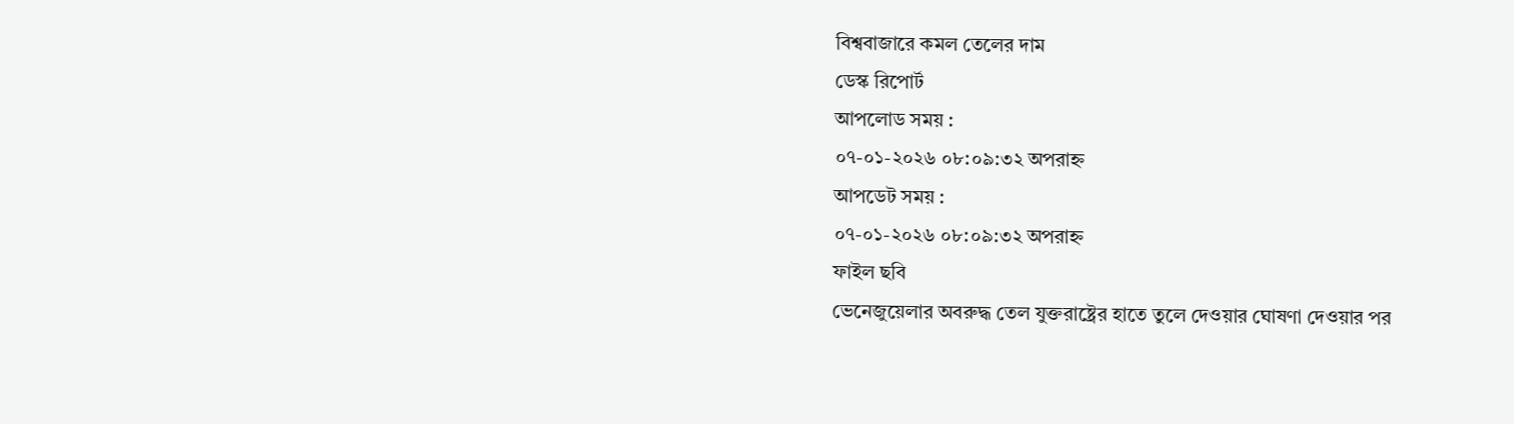বিশ্ববাজারে কমল তেলের দাম
ডেস্ক রিপোর্ট
আপলোড সময় :
০৭-০১-২০২৬ ০৮:০৯:৩২ অপরাহ্ন
আপডেট সময় :
০৭-০১-২০২৬ ০৮:০৯:৩২ অপরাহ্ন
ফাইল ছবি
ভেনেজুয়েলার অবরুদ্ধ তেল যুক্তরাষ্ট্রের হাতে তুলে দেওয়ার ঘোষণা দেওয়ার পর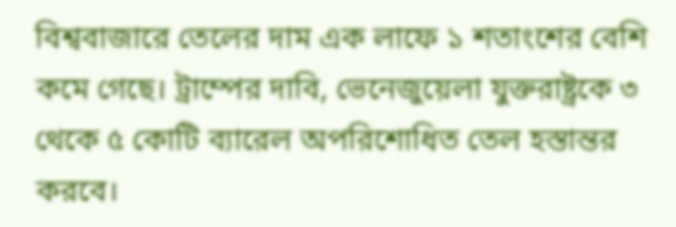বিশ্ববাজারে তেলের দাম এক লাফে ১ শতাংশের বেশি কমে গেছে। ট্রাম্পের দাবি, ভেনেজুয়েলা যুক্তরাষ্ট্রকে ৩ থেকে ৫ কোটি ব্যারেল অপরিশোধিত তেল হস্তান্তর করবে।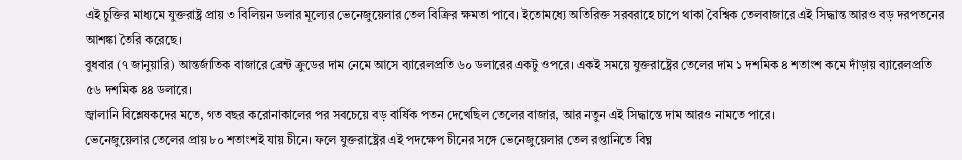এই চুক্তির মাধ্যমে যুক্তরাষ্ট্র প্রায় ৩ বিলিয়ন ডলার মূল্যের ভেনেজুয়েলার তেল বিক্রির ক্ষমতা পাবে। ইতোমধ্যে অতিরিক্ত সরবরাহে চাপে থাকা বৈশ্বিক তেলবাজারে এই সিদ্ধান্ত আরও বড় দরপতনের আশঙ্কা তৈরি করেছে।
বুধবার (৭ জানুয়ারি) আন্তর্জাতিক বাজারে ব্রেন্ট ক্রুডের দাম নেমে আসে ব্যারেলপ্রতি ৬০ ডলারের একটু ওপরে। একই সময়ে যুক্তরাষ্ট্রের তেলের দাম ১ দশমিক ৪ শতাংশ কমে দাঁড়ায় ব্যারেলপ্রতি ৫৬ দশমিক ৪৪ ডলারে।
জ্বালানি বিশ্লেষকদের মতে, গত বছর করোনাকালের পর সবচেয়ে বড় বার্ষিক পতন দেখেছিল তেলের বাজার, আর নতুন এই সিদ্ধান্তে দাম আরও নামতে পারে।
ভেনেজুয়েলার তেলের প্রায় ৮০ শতাংশই যায় চীনে। ফলে যুক্তরাষ্ট্রের এই পদক্ষেপ চীনের সঙ্গে ভেনেজুয়েলার তেল রপ্তানিতে বিঘ্ন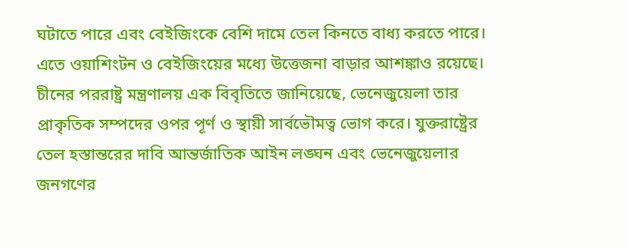ঘটাতে পারে এবং বেইজিংকে বেশি দামে তেল কিনতে বাধ্য করতে পারে। এতে ওয়াশিংটন ও বেইজিংয়ের মধ্যে উত্তেজনা বাড়ার আশঙ্কাও রয়েছে।
চীনের পররাষ্ট্র মন্ত্রণালয় এক বিবৃতিতে জানিয়েছে, ভেনেজুয়েলা তার প্রাকৃতিক সম্পদের ওপর পূর্ণ ও স্থায়ী সার্বভৌমত্ব ভোগ করে। যুক্তরাষ্ট্রের তেল হস্তান্তরের দাবি আন্তর্জাতিক আইন লঙ্ঘন এবং ভেনেজুয়েলার জনগণের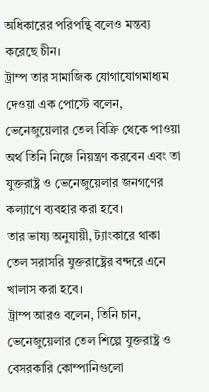অধিকারের পরিপন্থি বলেও মন্তব্য করেছে চীন।
ট্রাম্প তার সামাজিক যোগাযোগমাধ্যম দেওয়া এক পোস্টে বলেন, ভেনেজুয়েলার তেল বিক্রি থেকে পাওয়া অর্থ তিনি নিজে নিয়ন্ত্রণ করবেন এবং তা যুক্তরাষ্ট্র ও ভেনেজুয়েলার জনগণের কল্যাণে ব্যবহার করা হবে।
তার ভাষ্য অনুযায়ী, ট্যাংকারে থাকা তেল সরাসরি যুক্তরাষ্ট্রের বন্দরে এনে খালাস করা হবে।
ট্রাম্প আরও বলেন, তিনি চান, ভেনেজুয়েলার তেল শিল্পে যুক্তরাষ্ট্র ও বেসরকারি কোম্পানিগুলো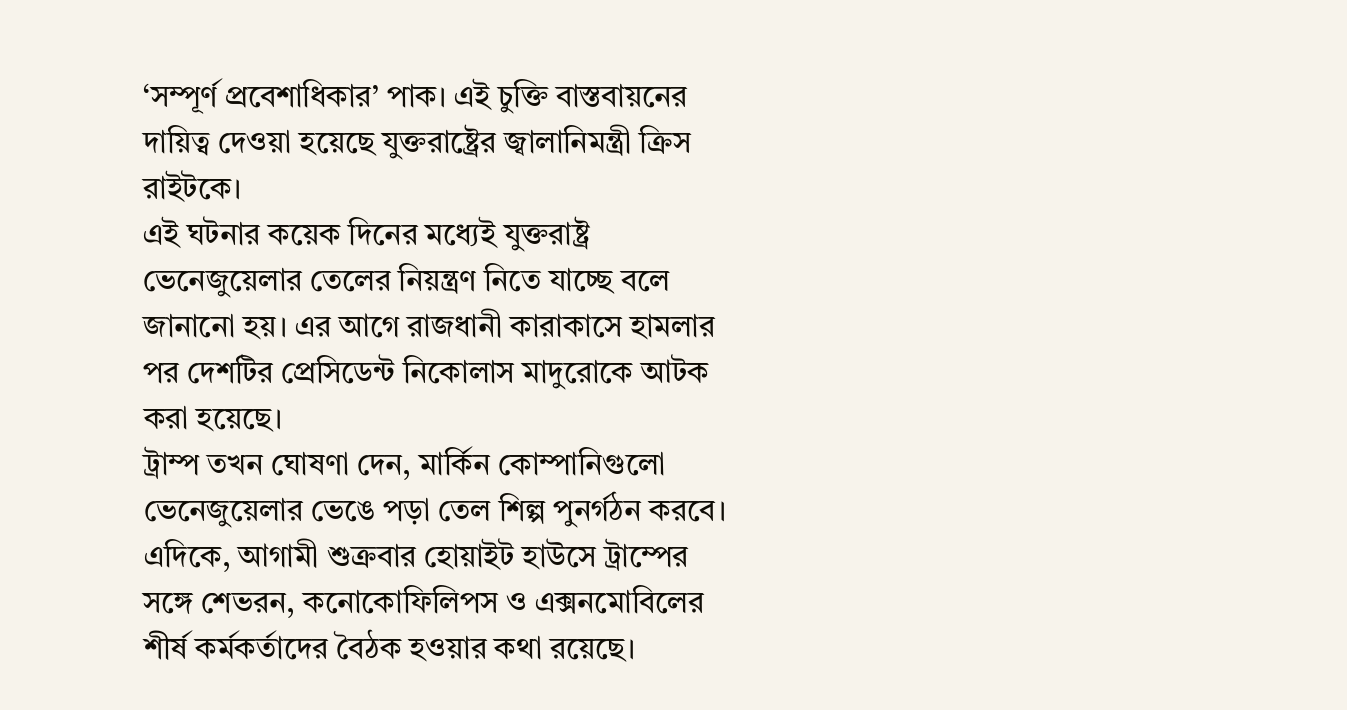‘সম্পূর্ণ প্রবেশাধিকার’ পাক। এই চুক্তি বাস্তবায়নের দায়িত্ব দেওয়া হয়েছে যুক্তরাষ্ট্রের জ্বালানিমন্ত্রী ক্রিস রাইটকে।
এই ঘটনার কয়েক দিনের মধ্যেই যুক্তরাষ্ট্র ভেনেজুয়েলার তেলের নিয়ন্ত্রণ নিতে যাচ্ছে বলে জানানো হয়। এর আগে রাজধানী কারাকাসে হামলার পর দেশটির প্রেসিডেন্ট নিকোলাস মাদুরোকে আটক করা হয়েছে।
ট্রাম্প তখন ঘোষণা দেন, মার্কিন কোম্পানিগুলো ভেনেজুয়েলার ভেঙে পড়া তেল শিল্প পুনর্গঠন করবে।
এদিকে, আগামী শুক্রবার হোয়াইট হাউসে ট্রাম্পের সঙ্গে শেভরন, কনোকোফিলিপস ও এক্সনমোবিলের শীর্ষ কর্মকর্তাদের বৈঠক হওয়ার কথা রয়েছে।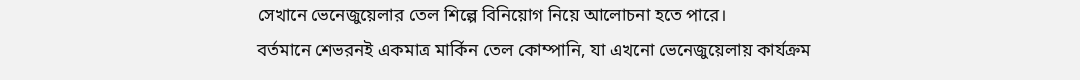সেখানে ভেনেজুয়েলার তেল শিল্পে বিনিয়োগ নিয়ে আলোচনা হতে পারে।
বর্তমানে শেভরনই একমাত্র মার্কিন তেল কোম্পানি, যা এখনো ভেনেজুয়েলায় কার্যক্রম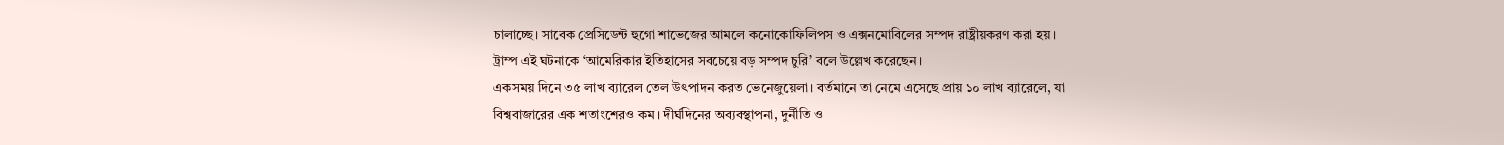চালাচ্ছে। সাবেক প্রেসিডেন্ট হুগো শাভেজের আমলে কনোকোফিলিপস ও এক্সনমোবিলের সম্পদ রাষ্ট্রীয়করণ করা হয়।
ট্রাম্প এই ঘটনাকে ‘আমেরিকার ইতিহাসের সবচেয়ে বড় সম্পদ চুরি’ বলে উল্লেখ করেছেন।
একসময় দিনে ৩৫ লাখ ব্যারেল তেল উৎপাদন করত ভেনেজুয়েলা। বর্তমানে তা নেমে এসেছে প্রায় ১০ লাখ ব্যারেলে, যা বিশ্ববাজারের এক শতাংশেরও কম। দীর্ঘদিনের অব্যবস্থাপনা, দুর্নীতি ও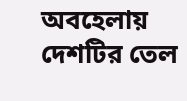অবহেলায় দেশটির তেল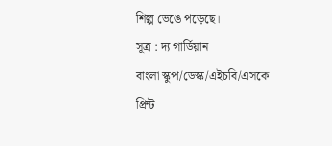শিল্প ভেঙে পড়েছে।
সূত্র : দ্য গার্ডিয়ান
বাংলা স্কুপ/ডেস্ক/এইচবি/এসকে
প্রিন্ট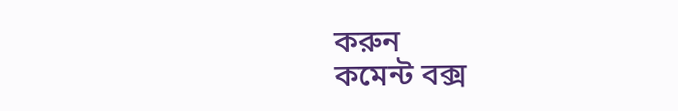করুন
কমেন্ট বক্স